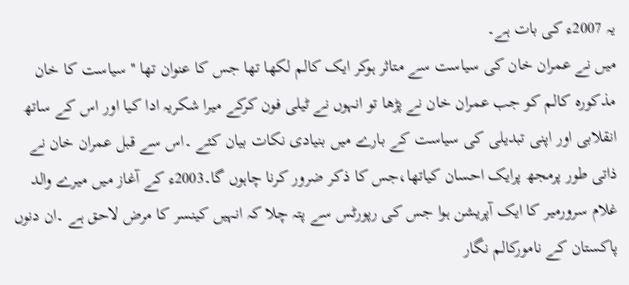یہ 2007ء کی بات ہے۔
میں نے عمران خان کی سیاست سے متاثر ہوکر ایک کالم لکھا تھا جس کا عنوان تھا '' سیاست کا خان مذکورہ کالم کو جب عمران خان نے پڑھا تو انہوں نے ٹیلی فون کرکے میرا شکریہ ادا کیا اور اس کے ساتھ انقلابی اور اپنی تبدیلی کی سیاست کے بارے میں بنیادی نکات بیان کئے ۔اس سے قبل عمران خان نے ذاتی طور پرمجھ پرایک احسان کیاتھا،جس کا ذکر ضرور کرنا چاہوں گا۔2003ء کے آغاز میں میرے والد غلام سرورمیر کا ایک آپریشن ہوا جس کی رپورٹس سے پتہ چلا کہ انہیں کینسر کا مرض لاحق ہے ۔ان دنوں پاکستان کے نامورکالم نگار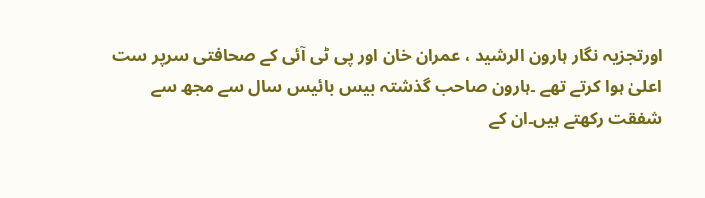اورتجزیہ نگار ہارون الرشید ، عمران خان اور پی ٹی آئی کے صحافتی سرپر ست اعلیٰ ہوا کرتے تھے ۔ہارون صاحب گذشتہ بیس بائیس سال سے مجھ سے شفقت رکھتے ہیں۔ان کے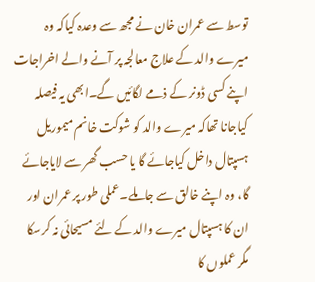توسط سے عمران خان نے مجھ سے وعدہ کیاکہ وہ میرے والد کے علاج معالجہ پر آنے والے اخراجات اپنے کسی ڈونر کے ذمے لگائیں گے۔ابھی یہ فیصلہ کیاجانا تھاکہ میرے والد کو شوکت خانم میموریل ہسپتال داخل کیاجائے گا یا حسب گھر سے لایاجائے گا، وہ اپنے خالق سے جاملے۔عملی طور پر عمران اور ان کا ہسپتال میرے والد کے لئے مسیحائی نہ کرسکا مگر عملوں کا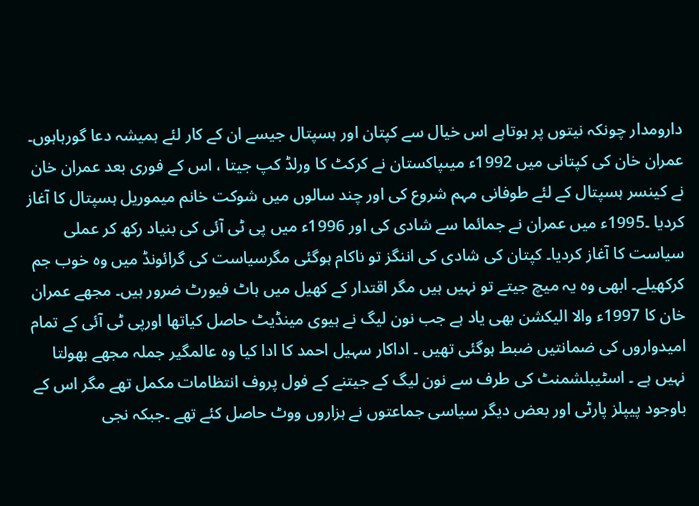دارومدار چونکہ نیتوں پر ہوتاہے اس خیال سے کپتان اور ہسپتال جیسے ان کے کار لئے ہمیشہ دعا گورہاہوں۔
عمران خان کی کپتانی میں 1992ء میںپاکستان نے کرکٹ کا ورلڈ کپ جیتا ، اس کے فوری بعد عمران خان نے کینسر ہسپتال کے لئے طوفانی مہم شروع کی اور چند سالوں میں شوکت خانم میموریل ہسپتال کا آغاز کردیا ۔1995ء میں عمران نے جمائما سے شادی کی اور 1996ء میں پی ٹی آئی کی بنیاد رکھ کر عملی سیاست کا آغاز کردیا۔ کپتان کی شادی کی اننگز تو ناکام ہوگئی مگرسیاست کی گرائونڈ میں وہ خوب جم کرکھیلے۔ ابھی وہ یہ میچ جیتے تو نہیں ہیں مگر اقتدار کے کھیل میں ہاٹ فیورٹ ضرور ہیں۔ مجھے عمران خان کا 1997ء والا الیکشن بھی یاد ہے جب نون لیگ نے ہیوی مینڈیٹ حاصل کیاتھا اورپی ٹی آئی کے تمام امیدواروں کی ضمانتیں ضبط ہوگئی تھیں ۔ اداکار سہیل احمد کا ادا کیا وہ عالمگیر جملہ مجھے بھولتا نہیں ہے ۔ اسٹیبلشمنٹ کی طرف سے نون لیگ کے جیتنے کے فول پروف انتظامات مکمل تھے مگر اس کے باوجود پیپلز پارٹی اور بعض دیگر سیاسی جماعتوں نے ہزاروں ووٹ حاصل کئے تھے ۔جبکہ نجی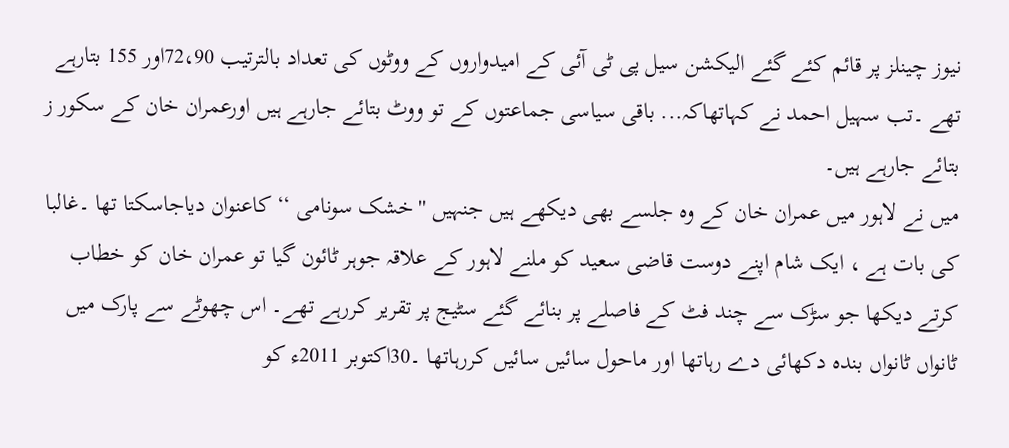نیوز چینلز پر قائم کئے گئے الیکشن سیل پی ٹی آئی کے امیدواروں کے ووٹوں کی تعداد بالترتیب 72،90اور 155 بتارہے تھے ۔تب سہیل احمد نے کہاتھاکہ... باقی سیاسی جماعتوں کے تو ووٹ بتائے جارہے ہیں اورعمران خان کے سکور ز بتائے جارہے ہیں۔
میں نے لاہور میں عمران خان کے وہ جلسے بھی دیکھے ہیں جنہیں ''خشک سونامی ‘‘ کاعنوان دیاجاسکتا تھا ۔غالبا کی بات ہے ، ایک شام اپنے دوست قاضی سعید کو ملنے لاہور کے علاقہ جوہر ٹائون گیا تو عمران خان کو خطاب کرتے دیکھا جو سڑک سے چند فٹ کے فاصلے پر بنائے گئے سٹیج پر تقریر کررہے تھے۔ اس چھوٹے سے پارک میں ٹانواں ٹانواں بندہ دکھائی دے رہاتھا اور ماحول سائیں سائیں کررہاتھا ۔30اکتوبر 2011ء کو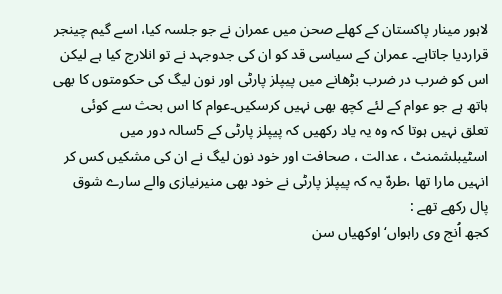لاہور مینار پاکستان کے کھلے صحن میں عمران نے جو جلسہ کیا، اسے گیم چینجر قراردیا جاتاہے۔ عمران کے سیاسی قد کو ان کی جدوجہد نے تو انلارج کیا ہے لیکن اس کو ضرب در ضرب بڑھانے میں پیپلز پارٹی اور نون لیگ کی حکومتوں کا بھی ہاتھ ہے جو عوام کے لئے کچھ بھی نہیں کرسکیں۔عوام کا اس بحث سے کوئی تعلق نہیں ہوتا کہ وہ یہ یاد رکھیں کہ پیپلز پارٹی کے 5سالہ دور میں اسٹیبلشمنٹ ، عدالت ، صحافت اور خود نون لیگ نے ان کی مشکیں کس کر انہیں مارا تھا ،طرہّ یہ کہ پیپلز پارٹی نے خود بھی منیرنیازی والے سارے شوق پال رکھے تھے :
کجھ اُنج وی راہواں‘ اوکھیاں سن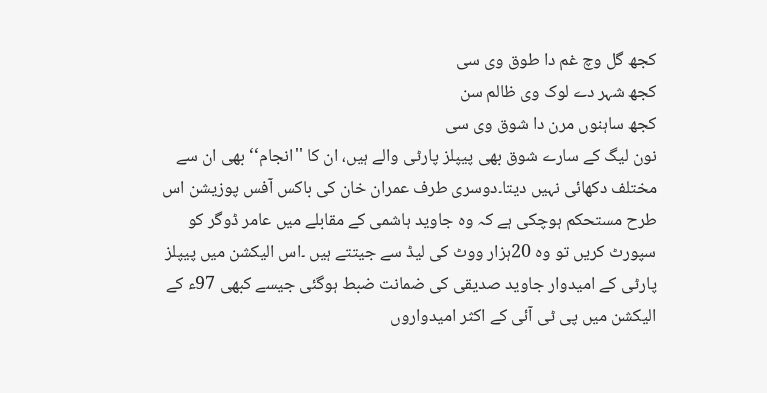کجھ گل وچ غم دا طوق وی سی
کجھ شہر دے لوک وی ظالم سن
کجھ ساہنوں مرن دا شوق وی سی
نون لیگ کے سارے شوق بھی پیپلز پارٹی والے ہیں، ان کا ''انجام‘‘ بھی ان سے مختلف دکھائی نہیں دیتا۔دوسری طرف عمران خان کی باکس آفس پوزیشن اس طرح مستحکم ہوچکی ہے کہ وہ جاوید ہاشمی کے مقابلے میں عامر ڈوگر کو سپورٹ کریں تو وہ 20ہزار ووٹ کی لیڈ سے جیتتے ہیں ۔اس الیکشن میں پیپلز پارٹی کے امیدوار جاوید صدیقی کی ضمانت ضبط ہوگئی جیسے کبھی 97ء کے الیکشن میں پی ٹی آئی کے اکثر امیدواروں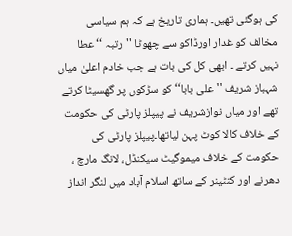کی ہوگئی تھیں۔ ہماری تاریخ ہے کہ ہم سیاسی مخالف کو غدار اورڈاکو سے چھوٹا ''رتبہ ‘‘ عطا نہیں کرتے ۔ ابھی کل کی بات ہے جب خادم اعلیٰ میاں شہباز شریف ''علی بابا‘‘ کو سڑکوں پر گھسیٹا کرتے تھے اور میاں نوازشریف نے پیپلز پارٹی کی حکومت کے خلاف کالا کوٹ پہن لیاتھا۔پیپلز پارٹی کی حکومت کے خلاف میموگیٹ سیکنڈل، لانگ مارچ ، دھرنے اور کنٹینر کے ساتھ اسلام آباد میں لنگر انداز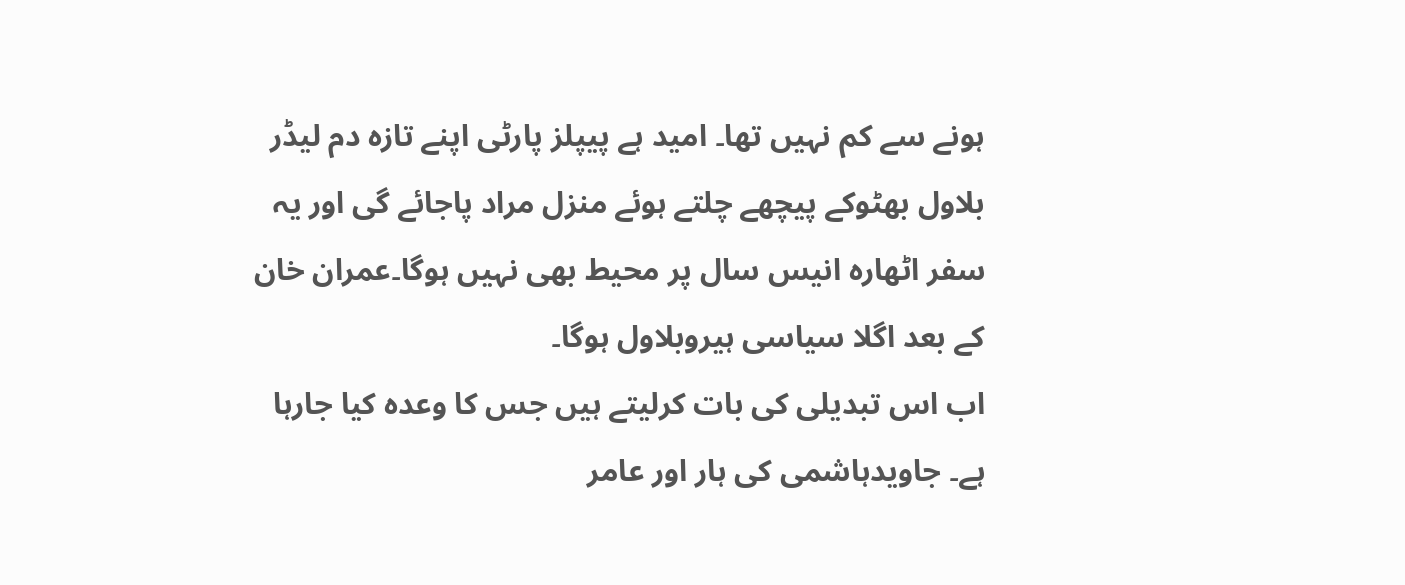ہونے سے کم نہیں تھا۔ امید ہے پیپلز پارٹی اپنے تازہ دم لیڈر بلاول بھٹوکے پیچھے چلتے ہوئے منزل مراد پاجائے گی اور یہ سفر اٹھارہ انیس سال پر محیط بھی نہیں ہوگا۔عمران خان کے بعد اگلا سیاسی ہیروبلاول ہوگا۔
اب اس تبدیلی کی بات کرلیتے ہیں جس کا وعدہ کیا جارہا ہے۔ جاویدہاشمی کی ہار اور عامر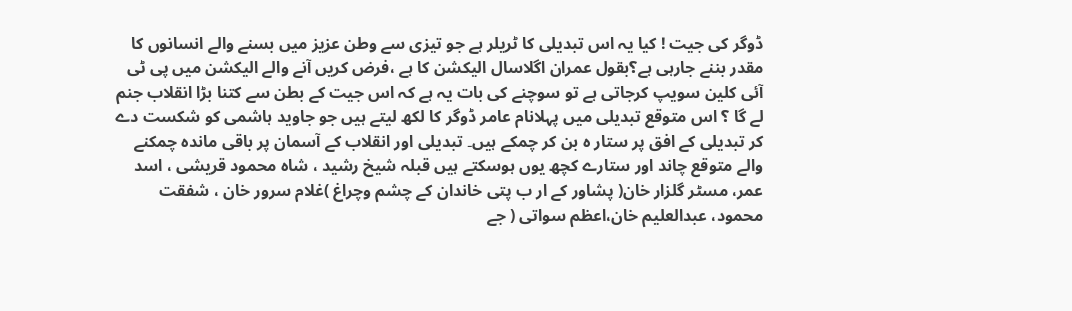ڈوگر کی جیت ! کیا یہ اس تبدیلی کا ٹریلر ہے جو تیزی سے وطن عزیز میں بسنے والے انسانوں کا مقدر بننے جارہی ہے؟بقول عمران اگلاسال الیکشن کا ہے ،فرض کریں آنے والے الیکشن میں پی ٹی آئی کلین سویپ کرجاتی ہے تو سوچنے کی بات یہ ہے کہ اس جیت کے بطن سے کتنا بڑا انقلاب جنم لے گا ؟ اس متوقع تبدیلی میں پہلانام عامر ڈوگر کا لکھ لیتے ہیں جو جاوید ہاشمی کو شکست دے کر تبدیلی کے افق پر ستار ہ بن کر چمکے ہیں۔ تبدیلی اور انقلاب کے آسمان پر باقی ماندہ چمکنے والے متوقع چاند اور ستارے کچھ یوں ہوسکتے ہیں قبلہ شیخ رشید ، شاہ محمود قریشی ، اسد عمر، مسٹر گلزار خان( پشاور کے ار ب پتی خاندان کے چشم وچراغ )غلام سرور خان ، شفقت محمود، عبدالعلیم خان،اعظم سواتی ( جے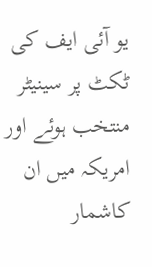یو آئی ایف کی ٹکٹ پر سینیٹر منتخب ہوئے اور امریکہ میں ان کاشمار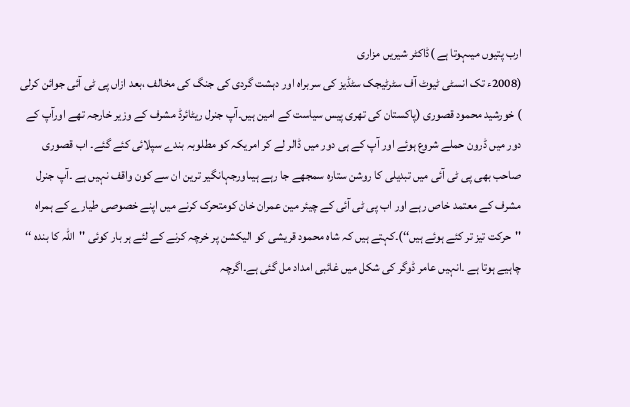ارب پتیوں میںہوتا ہے )ڈاکٹر شیریں مزاری
(2008ء تک انسٹی ٹیوٹ آف سٹرٹیجک سٹڈیز کی سربراہ اور دہشت گردی کی جنگ کی مخالف ،بعد ازاں پی ٹی آئی جوائن کرلی ) خورشید محمود قصوری (پاکستان کی تھری پیس سیاست کے امین ہیں۔آپ جنرل ریٹائرڈ مشرف کے وزیر خارجہ تھے اورآپ کے دور میں ڈرون حملے شروع ہوئے اور آپ کے ہی دور میں ڈالر لے کر امریکہ کو مطلوبہ بندے سپلائی کئے گئے۔ اب قصوری صاحب بھی پی ٹی آئی میں تبدیلی کا روشن ستارہ سمجھے جا رہے ہیںاورجہانگیر ترین ان سے کون واقف نہیں ہے ۔آپ جنرل مشرف کے معتمد خاص رہے اور اب پی ٹی آئی کے چیئر مین عمران خان کومتحرک کرنے میں اپنے خصوصی طیارے کے ہمراہ ''حرکت تیز تر کئے ہوئے ہیں‘‘)۔کہتے ہیں کہ شاہ محمود قریشی کو الیکشن پر خرچہ کرنے کے لئے ہر بار کوئی ''اللہ کا بندہ ‘‘ چاہیے ہوتا ہے ۔انہیں عامر ڈوگر کی شکل میں غائبی امداد مل گئی ہے۔اگرچہ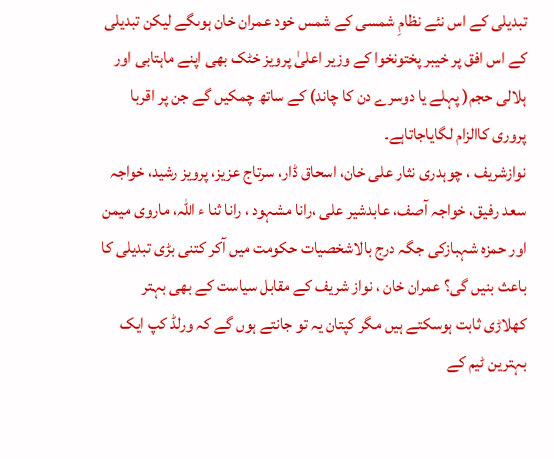تبدیلی کے اس نئے نظامِ شمسی کے شمس خود عمران خان ہوںگے لیکن تبدیلی کے اس افق پر خیبر پختونخوا کے وزیر اعلیٰ پرویز خٹک بھی اپنے ماہتابی اور ہلالی حجم( پہلے یا دوسرے دن کا چاند) کے ساتھ چمکیں گے جن پر اقربا پروری کاالزام لگایاجاتاہے۔
نوازشریف ، چوہدری نثار علی خان، اسحاق ڈار، سرتاج عزیز، پرویز رشید، خواجہ سعد رفیق، خواجہ آصف، عابدشیر علی ،رانا مشہود ، رانا ثنا ء اللہ، ماروی میمن اور حمزہ شہبازکی جگہ درج بالاشخصیات حکومت میں آکر کتنی بڑی تبدیلی کا باعث بنیں گی؟ عمران خان ، نواز شریف کے مقابل سیاست کے بھی بہتر کھلاڑی ثابت ہوسکتے ہیں مگر کپتان یہ تو جانتے ہوں گے کہ ورلڈ کپ ایک بہترین ٹیم کے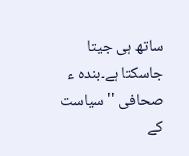ساتھ ہی جیتا جاسکتا ہے۔بندہ ء صحافی ''سیاست کے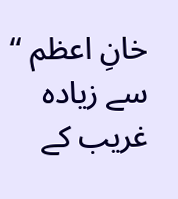خانِ اعظم ‘‘ سے زیادہ غریب کے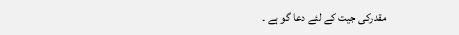مقدرکی جیت کے لئے دعا گو ہے ۔